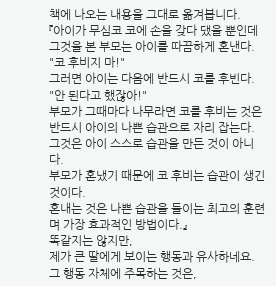책에 나오는 내용을 그대로 옮겨봅니다.
『아이가 무심코 코에 손을 갖다 댔을 뿐인데 그것을 본 부모는 아이를 따끔하게 혼낸다.
"코 후비지 마!"
그러면 아이는 다음에 반드시 코를 후빈다.
"안 된다고 했잖아!"
부모가 그때마다 나무라면 코를 후비는 것은 반드시 아이의 나쁜 습관으로 자리 잡는다.
그것은 아이 스스로 습관을 만든 것이 아니다.
부모가 혼냈기 때문에 코 후비는 습관이 생긴 것이다.
혼내는 것은 나쁜 습관을 들이는 최고의 훈련며 가장 효과적인 방법이다.』
똑같지는 않지만,
제가 큰 딸에게 보이는 행동과 유사하네요.
그 행동 자체에 주목하는 것은,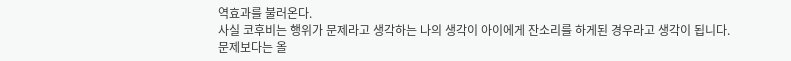역효과를 불러온다.
사실 코후비는 행위가 문제라고 생각하는 나의 생각이 아이에게 잔소리를 하게된 경우라고 생각이 됩니다.
문제보다는 올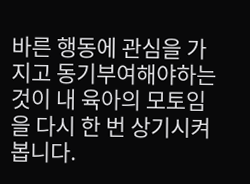바른 행동에 관심을 가지고 동기부여해야하는 것이 내 육아의 모토임을 다시 한 번 상기시켜봅니다.